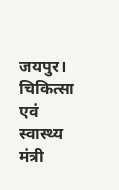जयपुर। चिकित्सा एवं स्वास्थ्य मंत्री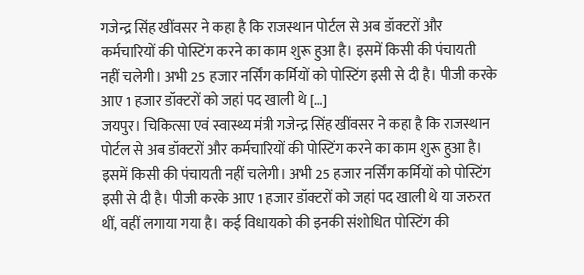गजेन्द्र सिंह खींवसर ने कहा है कि राजस्थान पोर्टल से अब डॉक्टरों और कर्मचारियों की पोस्टिंग करने का काम शुरू हुआ है। इसमें किसी की पंचायती नहीं चलेगी। अभी 25 हजार नर्सिंग कर्मियों को पोस्टिंग इसी से दी है। पीजी करके आए 1 हजार डॉक्टरों को जहां पद खाली थे […]
जयपुर। चिकित्सा एवं स्वास्थ्य मंत्री गजेन्द्र सिंह खींवसर ने कहा है कि राजस्थान पोर्टल से अब डॉक्टरों और कर्मचारियों की पोस्टिंग करने का काम शुरू हुआ है। इसमें किसी की पंचायती नहीं चलेगी। अभी 25 हजार नर्सिंग कर्मियों को पोस्टिंग इसी से दी है। पीजी करके आए 1 हजार डॉक्टरों को जहां पद खाली थे या जरुरत थीं, वहीं लगाया गया है। कई विधायको की इनकी संशोधित पोस्टिंग की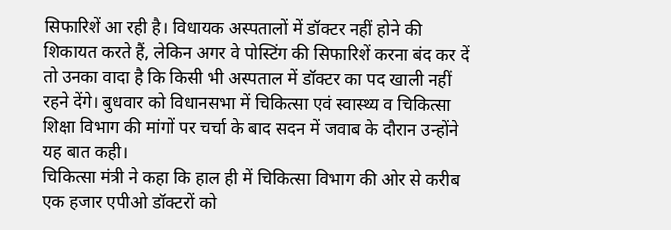सिफारिशें आ रही है। विधायक अस्पतालों में डॉक्टर नहीं होने की शिकायत करते हैं, लेकिन अगर वे पोस्टिंग की सिफारिशें करना बंद कर दें तो उनका वादा है कि किसी भी अस्पताल में डॉक्टर का पद खाली नहीं रहने देंगे। बुधवार को विधानसभा में चिकित्सा एवं स्वास्थ्य व चिकित्सा शिक्षा विभाग की मांगों पर चर्चा के बाद सदन में जवाब के दौरान उन्होंने यह बात कही।
चिकित्सा मंत्री ने कहा कि हाल ही में चिकित्सा विभाग की ओर से करीब एक हजार एपीओ डॉक्टरों को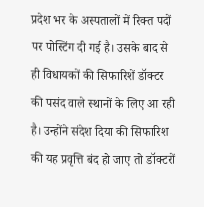प्रदेश भर के अस्पतालों में रिक्त पदों पर पोस्टिंग दी गई है। उसके बाद से ही विधायकों की सिफारिशें डॉक्टर की पसंद वाले स्थानों के लिए आ रही है। उन्होंने संदेश दिया की सिफारिश की यह प्रवृत्ति बंद हो जाए तो डॉक्टरों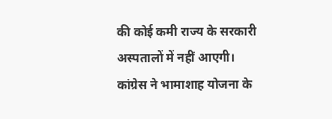की कोई कमी राज्य के सरकारी अस्पतालों में नहीं आएगी।
कांग्रेस ने भामाशाह योजना के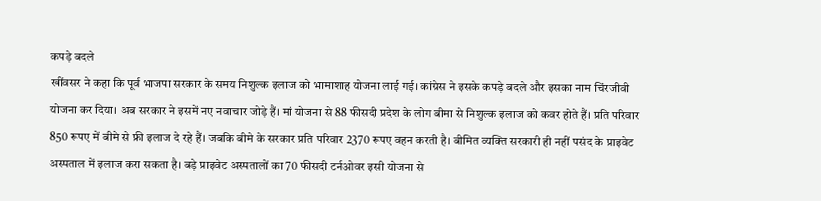कपड़े बदले
खींवसर ने कहा कि पूर्व भाजपा सरकार के समय निशुल्क इलाज को भामाशाह योजना लाई गई। कांग्रेस ने इसके कपड़े बदले और इसका नाम चिंरजीवी योजना कर दिया। अब सरकार ने इसमें नए नवाचार जोड़े हैं। मां योजना से 88 फीसदी प्रदेश के लोग बीमा से निशुल्क इलाज को कवर होते हैं। प्रति परिवार 850 रूपए में बीमे से फ्री इलाज दे रहे हैं। जबकि बीमे के सरकार प्रति परिवार 2370 रूपए वहन करती है। बीमित व्यक्ति सरकारी ही नहीं पसंद के प्राइवेट अस्पताल में इलाज करा सकता है। बड़े प्राइवेट अस्पतालों का 70 फीसदी टर्नओवर इसी योजना से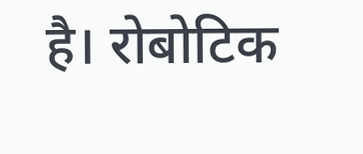है। रोबोटिक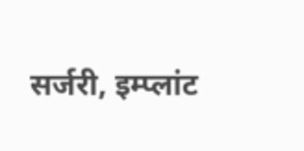सर्जरी, इम्प्लांट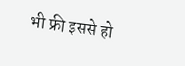भी फ्री इससे हो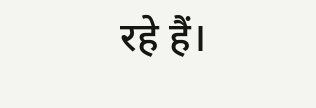रहे हैं।